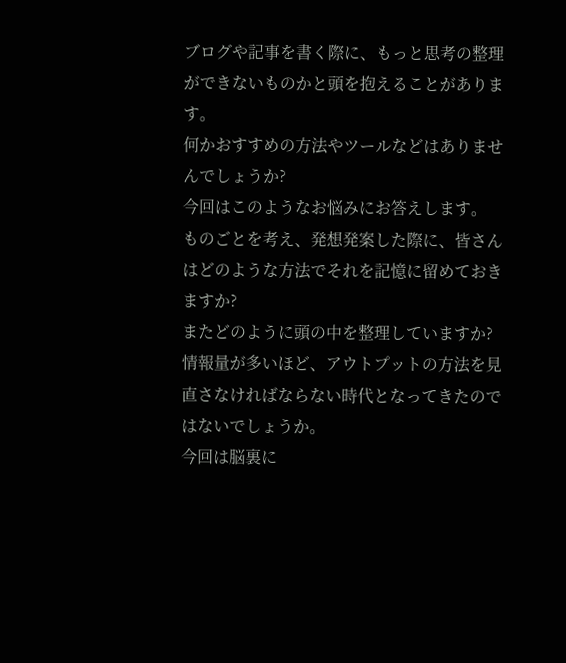ブログや記事を書く際に、もっと思考の整理ができないものかと頭を抱えることがあります。
何かおすすめの方法やツールなどはありませんでしょうか?
今回はこのようなお悩みにお答えします。
ものごとを考え、発想発案した際に、皆さんはどのような方法でそれを記憶に留めておきますか?
またどのように頭の中を整理していますか?
情報量が多いほど、アウトプットの方法を見直さなければならない時代となってきたのではないでしょうか。
今回は脳裏に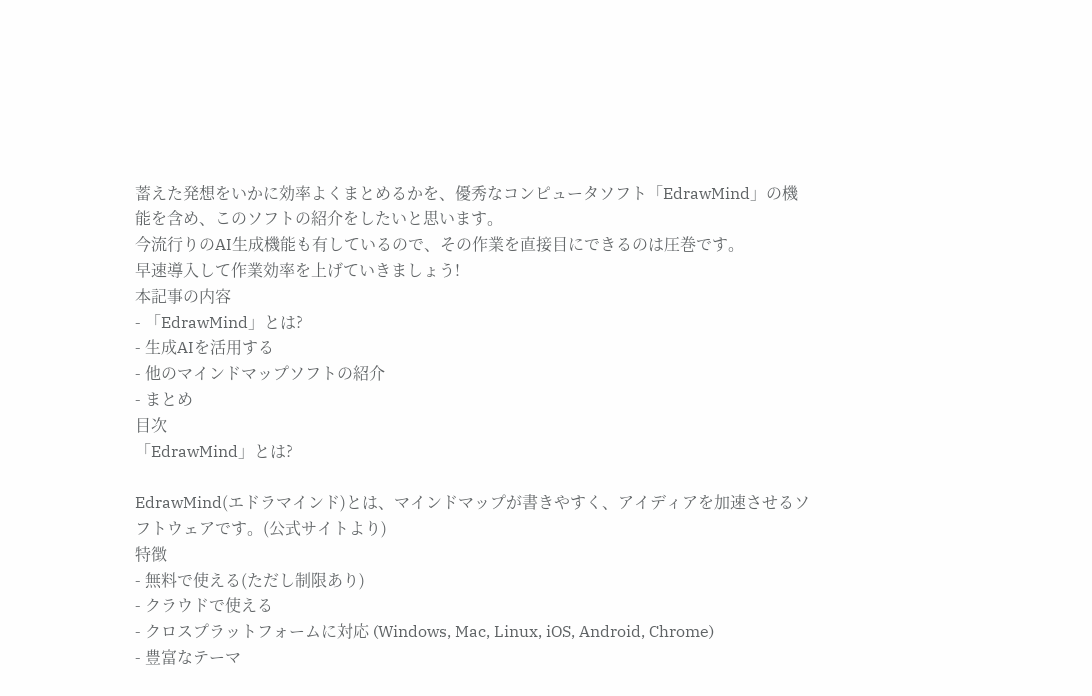蓄えた発想をいかに効率よくまとめるかを、優秀なコンピュータソフト「EdrawMind」の機能を含め、このソフトの紹介をしたいと思います。
今流行りのAI生成機能も有しているので、その作業を直接目にできるのは圧巻です。
早速導入して作業効率を上げていきましょう!
本記事の内容
- 「EdrawMind」とは?
- 生成AIを活用する
- 他のマインドマップソフトの紹介
- まとめ
目次
「EdrawMind」とは?

EdrawMind(エドラマインド)とは、マインドマップが書きやすく、アイディアを加速させるソフトウェアです。(公式サイトより)
特徴
- 無料で使える(ただし制限あり)
- クラウドで使える
- クロスプラットフォームに対応 (Windows, Mac, Linux, iOS, Android, Chrome)
- 豊富なテーマ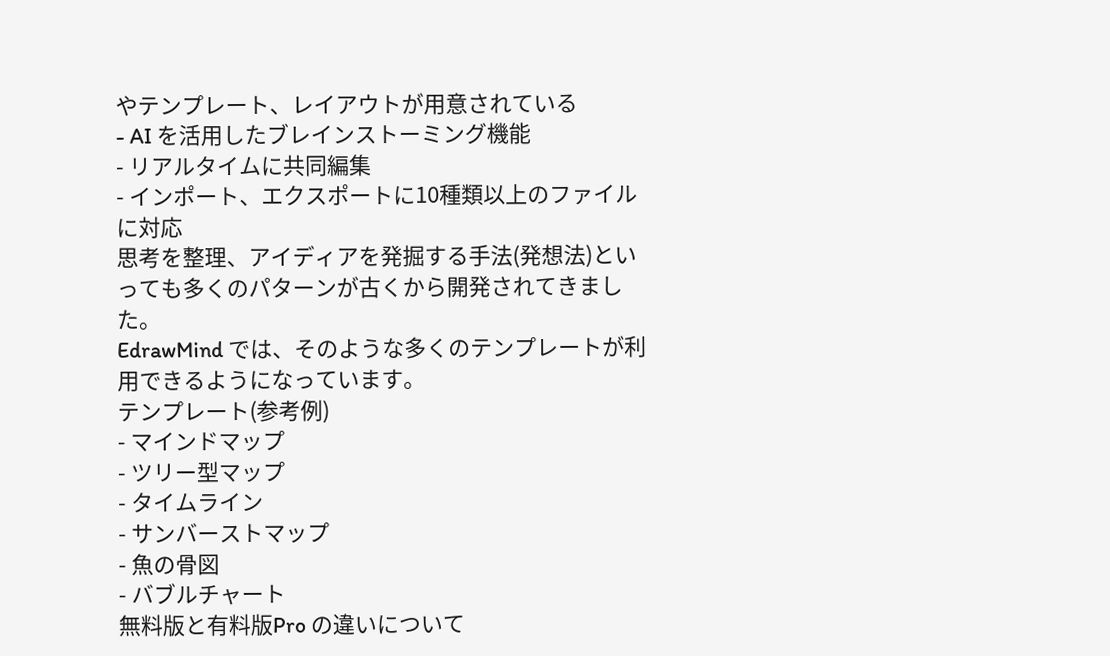やテンプレート、レイアウトが用意されている
- AI を活用したブレインストーミング機能
- リアルタイムに共同編集
- インポート、エクスポートに10種類以上のファイルに対応
思考を整理、アイディアを発掘する手法(発想法)といっても多くのパターンが古くから開発されてきました。
EdrawMind では、そのような多くのテンプレートが利用できるようになっています。
テンプレート(参考例)
- マインドマップ
- ツリー型マップ
- タイムライン
- サンバーストマップ
- 魚の骨図
- バブルチャート
無料版と有料版Pro の違いについて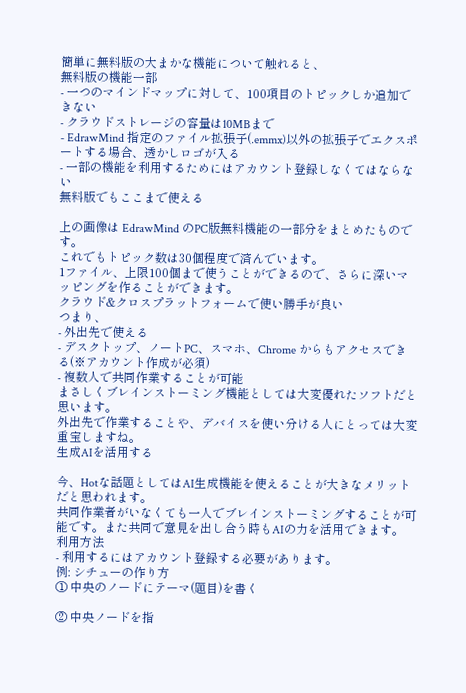簡単に無料版の大まかな機能について触れると、
無料版の機能一部
- 一つのマインドマップに対して、100項目のトピックしか追加できない
- クラウドストレージの容量は10MBまで
- EdrawMind 指定のファイル拡張子(.emmx)以外の拡張子でエクスポートする場合、透かしロゴが入る
- 一部の機能を利用するためにはアカウント登録しなくてはならない
無料版でもここまで使える

上の画像は EdrawMind のPC版無料機能の一部分をまとめたものです。
これでもトピック数は30個程度で済んでいます。
1ファイル、上限100個まで使うことができるので、さらに深いマッピングを作ることができます。
クラウド&クロスプラットフォームで使い勝手が良い
つまり、
- 外出先で使える
- デスクトップ、ノートPC、スマホ、Chrome からもアクセスできる(※アカウント作成が必須)
- 複数人で共同作業することが可能
まさしくブレインストーミング機能としては大変優れたソフトだと思います。
外出先で作業することや、デバイスを使い分ける人にとっては大変重宝しますね。
生成AIを活用する

今、Hotな話題としてはAI生成機能を使えることが大きなメリットだと思われます。
共同作業者がいなくても一人でブレインストーミングすることが可能です。また共同で意見を出し合う時もAIの力を活用できます。
利用方法
- 利用するにはアカウント登録する必要があります。
例: シチューの作り方
① 中央のノードにテーマ(題目)を書く

② 中央ノードを指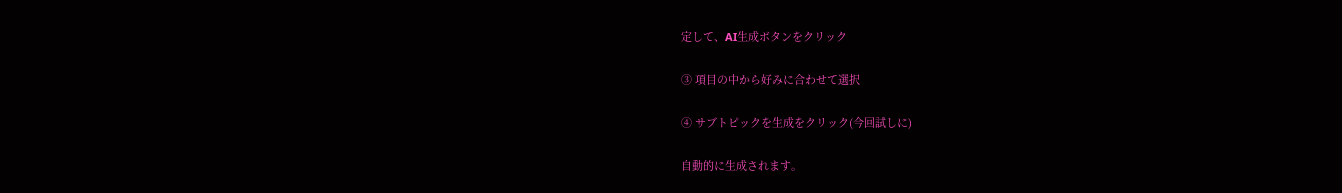定して、AI生成ボタンをクリック

③ 項目の中から好みに合わせて選択

④ サブトピックを生成をクリック(今回試しに)

自動的に生成されます。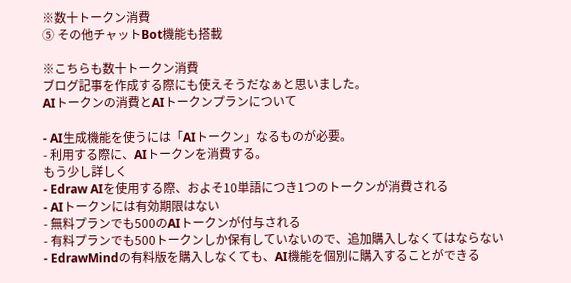※数十トークン消費
⑤ その他チャットBot機能も搭載

※こちらも数十トークン消費
ブログ記事を作成する際にも使えそうだなぁと思いました。
AIトークンの消費とAIトークンプランについて

- AI生成機能を使うには「AIトークン」なるものが必要。
- 利用する際に、AIトークンを消費する。
もう少し詳しく
- Edraw AIを使用する際、およそ10単語につき1つのトークンが消費される
- AIトークンには有効期限はない
- 無料プランでも500のAIトークンが付与される
- 有料プランでも500トークンしか保有していないので、追加購入しなくてはならない
- EdrawMindの有料版を購入しなくても、AI機能を個別に購入することができる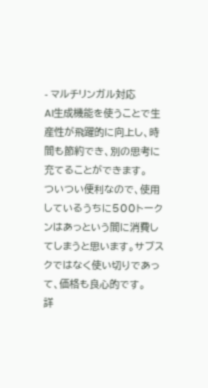- マルチリンガル対応
AI生成機能を使うことで生産性が飛躍的に向上し、時間も節約でき、別の思考に充てることができます。
ついつい便利なので、使用しているうちに500トークンはあっという間に消費してしまうと思います。サブスクではなく使い切りであって、価格も良心的です。
詳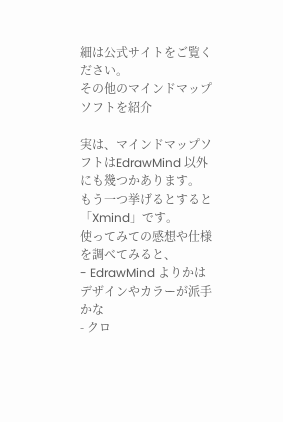細は公式サイトをご覧ください。
その他のマインドマップソフトを紹介

実は、マインドマップソフトはEdrawMind 以外にも幾つかあります。
もう一つ挙げるとすると「Xmind」です。
使ってみての感想や仕様を調べてみると、
- EdrawMind よりかはデザインやカラーが派手かな
- クロ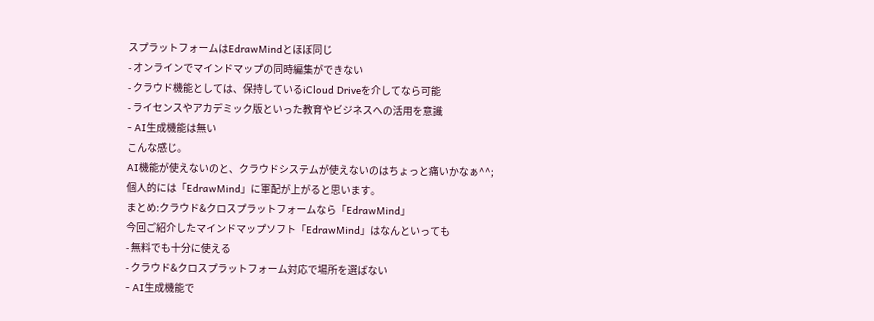スプラットフォームはEdrawMindとほぼ同じ
- オンラインでマインドマップの同時編集ができない
- クラウド機能としては、保持しているiCloud Driveを介してなら可能
- ライセンスやアカデミック版といった教育やビジネスへの活用を意識
- AI生成機能は無い
こんな感じ。
AI機能が使えないのと、クラウドシステムが使えないのはちょっと痛いかなぁ^^;
個人的には「EdrawMind」に軍配が上がると思います。
まとめ:クラウド&クロスプラットフォームなら「EdrawMind」
今回ご紹介したマインドマップソフト「EdrawMind」はなんといっても
- 無料でも十分に使える
- クラウド&クロスプラットフォーム対応で場所を選ばない
- AI生成機能で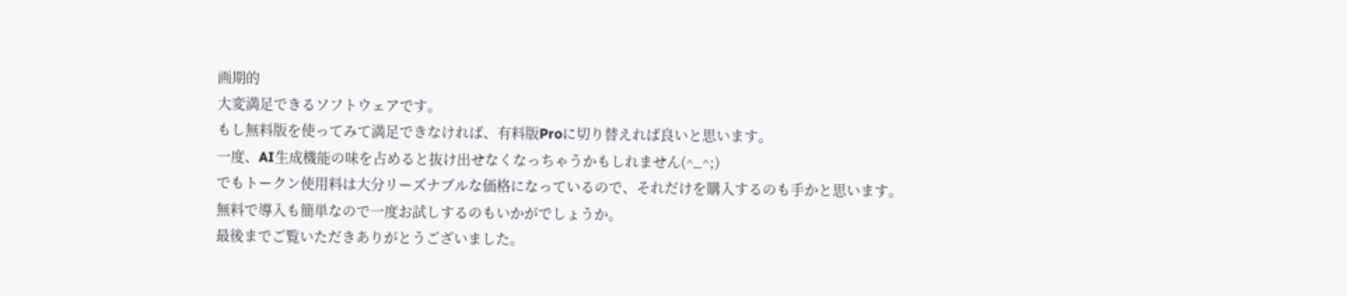画期的
大変満足できるソフトウェアです。
もし無料版を使ってみて満足できなければ、有料版Proに切り替えれば良いと思います。
一度、AI生成機能の味を占めると抜け出せなくなっちゃうかもしれません(^_^;)
でもトークン使用料は大分リーズナブルな価格になっているので、それだけを購入するのも手かと思います。
無料で導入も簡単なので一度お試しするのもいかがでしょうか。
最後までご覧いただきありがとうございました。